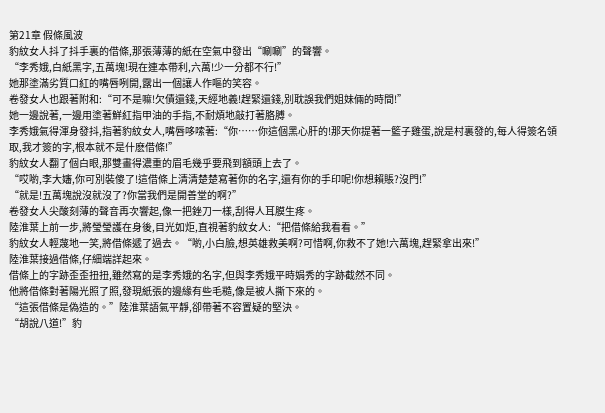第21章 假條風波
豹紋女人抖了抖手裏的借條,那張薄薄的紙在空氣中發出“唰唰”的聲響。
“李秀娥,白紙黑字,五萬塊!現在連本帶利,六萬!少一分都不行!”
她那塗滿劣質口紅的嘴唇咧開,露出一個讓人作嘔的笑容。
卷發女人也跟著附和:“可不是嘛!欠債還錢,天經地義!趕緊還錢,別耽誤我們姐妹倆的時間!”
她一邊說著,一邊用塗著鮮紅指甲油的手指,不耐煩地敲打著胳膊。
李秀娥氣得渾身發抖,指著豹紋女人,嘴唇哆嗦著:“你……你這個黑心肝的!那天你提著一籃子雞蛋,說是村裏發的,每人得簽名領取,我才簽的字,根本就不是什麽借條!”
豹紋女人翻了個白眼,那雙畫得濃重的眉毛幾乎要飛到額頭上去了。
“哎喲,李大嬸,你可別裝傻了!這借條上清清楚楚寫著你的名字,還有你的手印呢!你想賴賬?沒門!”
“就是!五萬塊說沒就沒了?你當我們是開善堂的啊?”
卷發女人尖酸刻薄的聲音再次響起,像一把銼刀一樣,刮得人耳膜生疼。
陸淮葉上前一步,將瑩瑩護在身後,目光如炬,直視著豹紋女人:“把借條給我看看。”
豹紋女人輕蔑地一笑,將借條遞了過去。“喲,小白臉,想英雄救美啊?可惜啊,你救不了她!六萬塊,趕緊拿出來!”
陸淮葉接過借條,仔細端詳起來。
借條上的字跡歪歪扭扭,雖然寫的是李秀娥的名字,但與李秀娥平時娟秀的字跡截然不同。
他將借條對著陽光照了照,發現紙張的邊緣有些毛糙,像是被人撕下來的。
“這張借條是偽造的。”陸淮葉語氣平靜,卻帶著不容置疑的堅決。
“胡說八道!”豹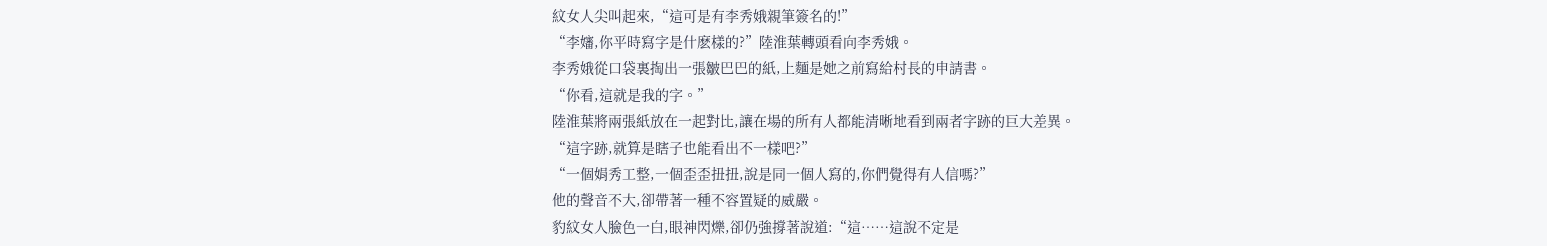紋女人尖叫起來,“這可是有李秀娥親筆簽名的!”
“李嬸,你平時寫字是什麽樣的?”陸淮葉轉頭看向李秀娥。
李秀娥從口袋裏掏出一張皺巴巴的紙,上麵是她之前寫給村長的申請書。
“你看,這就是我的字。”
陸淮葉將兩張紙放在一起對比,讓在場的所有人都能清晰地看到兩者字跡的巨大差異。
“這字跡,就算是瞎子也能看出不一樣吧?”
“一個娟秀工整,一個歪歪扭扭,說是同一個人寫的,你們覺得有人信嗎?”
他的聲音不大,卻帶著一種不容置疑的威嚴。
豹紋女人臉色一白,眼神閃爍,卻仍強撐著說道:“這……這說不定是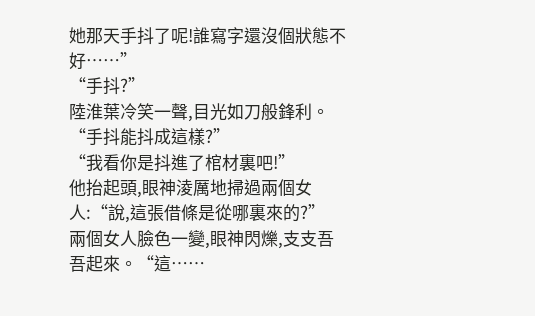她那天手抖了呢!誰寫字還沒個狀態不好……”
“手抖?”
陸淮葉冷笑一聲,目光如刀般鋒利。
“手抖能抖成這樣?”
“我看你是抖進了棺材裏吧!”
他抬起頭,眼神淩厲地掃過兩個女人:“說,這張借條是從哪裏來的?”
兩個女人臉色一變,眼神閃爍,支支吾吾起來。“這……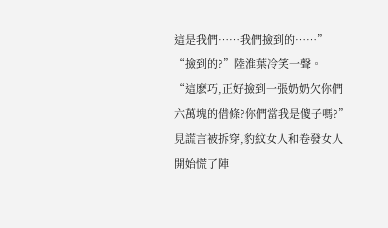這是我們……我們撿到的……”
“撿到的?”陸淮葉冷笑一聲。
“這麽巧,正好撿到一張奶奶欠你們六萬塊的借條?你們當我是傻子嗎?”
見謊言被拆穿,豹紋女人和卷發女人開始慌了陣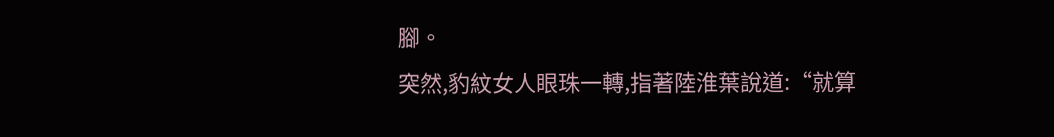腳。
突然,豹紋女人眼珠一轉,指著陸淮葉說道:“就算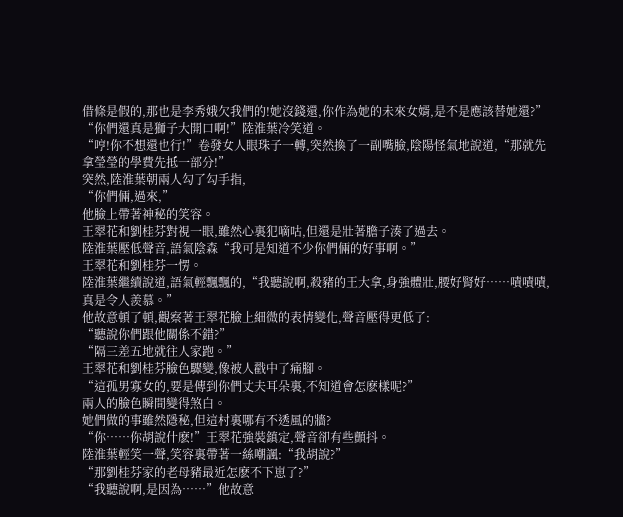借條是假的,那也是李秀娥欠我們的!她沒錢還,你作為她的未來女婿,是不是應該替她還?”
“你們還真是獅子大開口啊!”陸淮葉冷笑道。
“哼!你不想還也行!”卷發女人眼珠子一轉,突然換了一副嘴臉,陰陽怪氣地說道,“那就先拿瑩瑩的學費先抵一部分!”
突然,陸淮葉朝兩人勾了勾手指,
“你們倆,過來,”
他臉上帶著神秘的笑容。
王翠花和劉桂芬對視一眼,雖然心裏犯嘀咕,但還是壯著膽子湊了過去。
陸淮葉壓低聲音,語氣陰森“我可是知道不少你們倆的好事啊。”
王翠花和劉桂芬一愣。
陸淮葉繼續說道,語氣輕飄飄的,“我聽說啊,殺豬的王大拿,身強體壯,腰好腎好……嘖嘖嘖,真是令人羨慕。”
他故意頓了頓,觀察著王翠花臉上細微的表情變化,聲音壓得更低了:
“聽說你們跟他關係不錯?”
“隔三差五地就往人家跑。”
王翠花和劉桂芬臉色驟變,像被人戳中了痛腳。
“這孤男寡女的,要是傳到你們丈夫耳朵裏,不知道會怎麽樣呢?”
兩人的臉色瞬間變得煞白。
她們做的事雖然隱秘,但這村裏哪有不透風的牆?
“你……你胡說什麽!”王翠花強裝鎮定,聲音卻有些顫抖。
陸淮葉輕笑一聲,笑容裏帶著一絲嘲諷:“我胡說?”
“那劉桂芬家的老母豬最近怎麽不下崽了?”
“我聽說啊,是因為……”他故意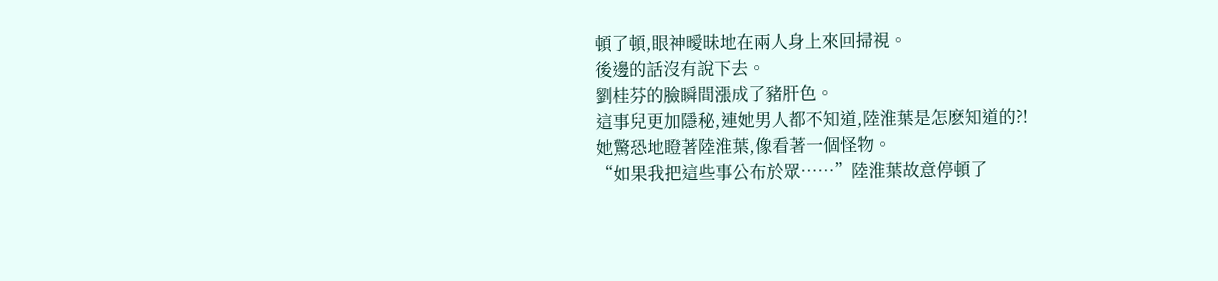頓了頓,眼神曖昧地在兩人身上來回掃視。
後邊的話沒有說下去。
劉桂芬的臉瞬間漲成了豬肝色。
這事兒更加隱秘,連她男人都不知道,陸淮葉是怎麽知道的?!
她驚恐地瞪著陸淮葉,像看著一個怪物。
“如果我把這些事公布於眾……”陸淮葉故意停頓了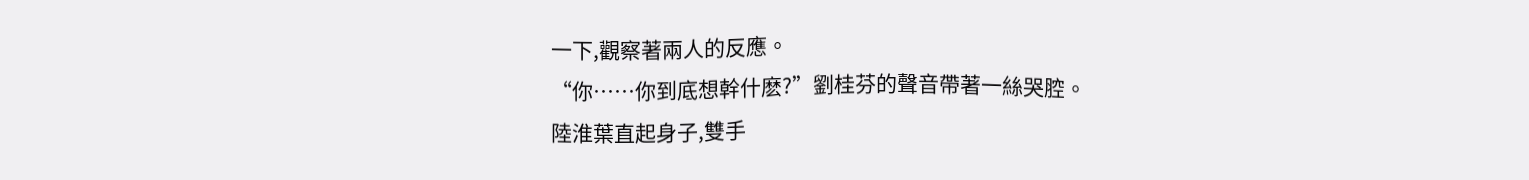一下,觀察著兩人的反應。
“你……你到底想幹什麽?”劉桂芬的聲音帶著一絲哭腔。
陸淮葉直起身子,雙手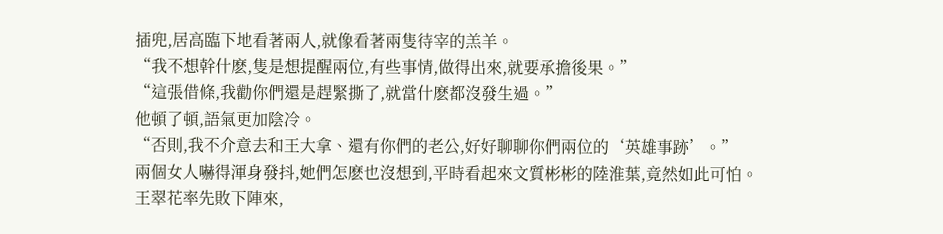插兜,居高臨下地看著兩人,就像看著兩隻待宰的羔羊。
“我不想幹什麽,隻是想提醒兩位,有些事情,做得出來,就要承擔後果。”
“這張借條,我勸你們還是趕緊撕了,就當什麽都沒發生過。”
他頓了頓,語氣更加陰冷。
“否則,我不介意去和王大拿、還有你們的老公,好好聊聊你們兩位的‘英雄事跡’。”
兩個女人嚇得渾身發抖,她們怎麽也沒想到,平時看起來文質彬彬的陸淮葉,竟然如此可怕。
王翠花率先敗下陣來,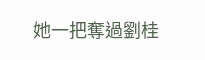她一把奪過劉桂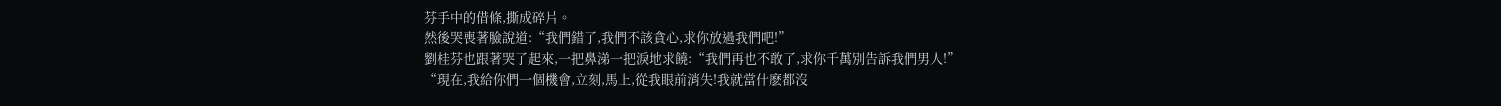芬手中的借條,撕成碎片。
然後哭喪著臉說道:“我們錯了,我們不該貪心,求你放過我們吧!”
劉桂芬也跟著哭了起來,一把鼻涕一把淚地求饒:“我們再也不敢了,求你千萬別告訴我們男人!”
“現在,我給你們一個機會,立刻,馬上,從我眼前消失!我就當什麽都沒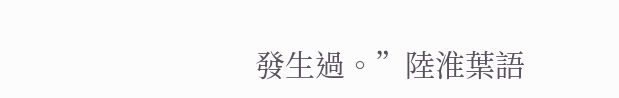發生過。”陸淮葉語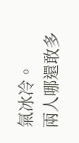氣冰冷。
兩人哪還敢多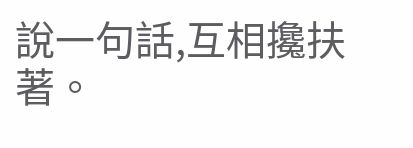說一句話,互相攙扶著。